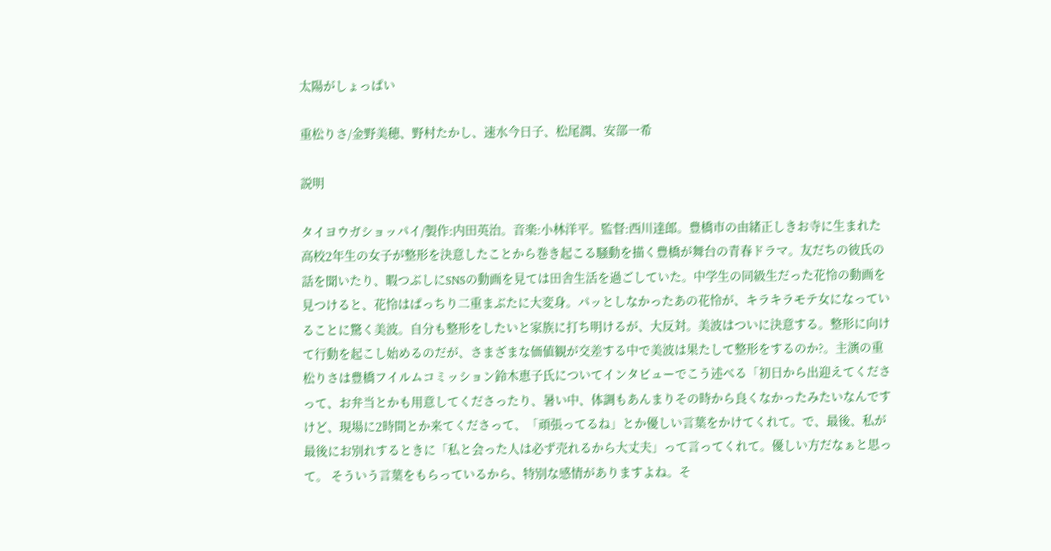太陽がしょっぱい

重松りさ/金野美穂、野村たかし、速水今日子、松尾潤、安部一希

説明

タイヨウガショッパイ/製作:内田英治。音楽:小林洋平。監督:西川達郎。豊橋市の由緒正しきお寺に生まれた高校2年生の女子が整形を決意したことから巻き起こる騒動を描く豊橋が舞台の青春ドラマ。友だちの彼氏の話を聞いたり、暇つぶしにSNSの動画を見ては田舎生活を過ごしていた。中学生の同級生だった花怜の動画を見つけると、花怜はぱっちり二重まぶたに大変身。パッとしなかったあの花怜が、キラキラモテ女になっていることに驚く美波。自分も整形をしたいと家族に打ち明けるが、大反対。美波はついに決意する。整形に向けて行動を起こし始めるのだが、さまざまな価値観が交差する中で美波は果たして整形をするのか?。主演の重松りさは豊橋フイルムコミッション鈴木恵子氏についてインタビューでこう述べる「初日から出迎えてくださって、お弁当とかも用意してくださったり、暑い中、体調もあんまりその時から良くなかったみたいなんですけど、現場に2時間とか来てくださって、「頑張ってるね」とか優しい言葉をかけてくれて。で、最後、私が最後にお別れするときに「私と会った人は必ず売れるから大丈夫」って言ってくれて。優しい方だなぁと思って。 そういう言葉をもらっているから、特別な感情がありますよね。そ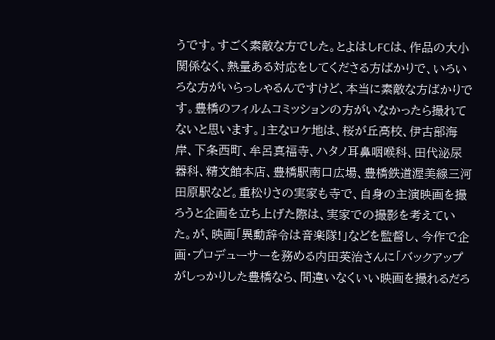うです。すごく素敵な方でした。とよはしFCは、作品の大小関係なく、熱量ある対応をしてくださる方ばかりで、いろいろな方がいらっしゃるんですけど、本当に素敵な方ばかりです。豊橋のフィルムコミッションの方がいなかったら撮れてないと思います。」主なロケ地は、桜が丘高校、伊古部海岸、下条西町、牟呂真福寺、ハタノ耳鼻咽喉科、田代泌尿器科、精文館本店、豊橋駅南口広場、豊橋鉄道渥美線三河田原駅など。重松りさの実家も寺で、自身の主演映画を撮ろうと企画を立ち上げた際は、実家での撮影を考えていた。が、映画「異動辞令は音楽隊!」などを監督し、今作で企画・プロデューサーを務める内田英治さんに「バックアップがしっかりした豊橋なら、間違いなくいい映画を撮れるだろ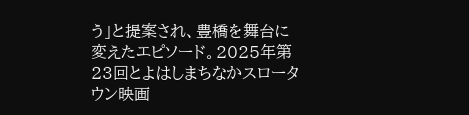う」と提案され、豊橋を舞台に変えたエピソード。2025年第23回とよはしまちなかスロータウン映画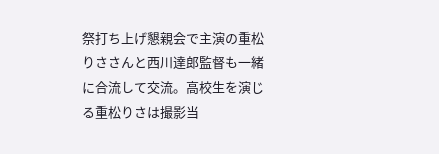祭打ち上げ懇親会で主演の重松りささんと西川達郎監督も一緒に合流して交流。高校生を演じる重松りさは撮影当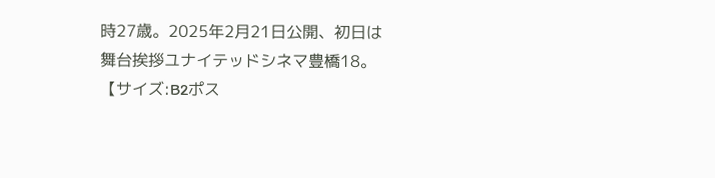時27歳。2025年2月21日公開、初日は舞台挨拶ユナイテッドシネマ豊橋18。【サイズ:B2ポス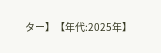ター】【年代:2025年】